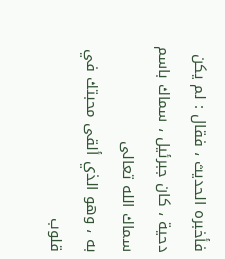فأخبره الحديث ، فقال : لم يكن دحية ، كان جبرئيل ، سماك باسم سماك الله تعالى
به ، وهو الذي ألقى محبتك في قلوب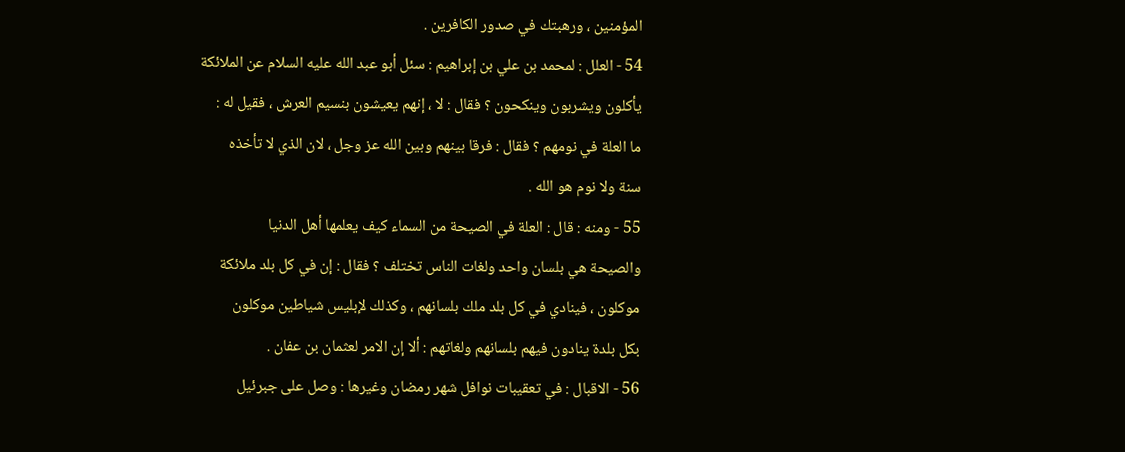المؤمنين ، ورهبتك في صدور الكافرين .
54 - العلل : لمحمد بن علي بن إبراهيم : سئل أبو عبد الله عليه السلام عن الملائكة
يأكلون ويشربون وينكحون ؟ فقال : لا ، إنهم يعيشون بنسيم العرش ، فقيل له :
ما العلة في نومهم ؟ فقال : فرقا بينهم وبين الله عز وجل ، لان الذي لا تأخذه
سنة ولا نوم هو الله .
55 - ومنه : قال : العلة في الصيحة من السماء كيف يعلمها أهل الدنيا
والصيحة هي بلسان واحد ولغات الناس تختلف ؟ فقال : إن في كل بلد ملائكة
موكلون ، فينادي في كل بلد ملك بلسانهم ، وكذلك لإبليس شياطين موكلون
بكل بلدة ينادون فيهم بلسانهم ولغاتهم : ألا إن الامر لعثمان بن عفان .
56 - الاقبال : في تعقيبات نوافل شهر رمضان وغيرها : وصل على جبرئيل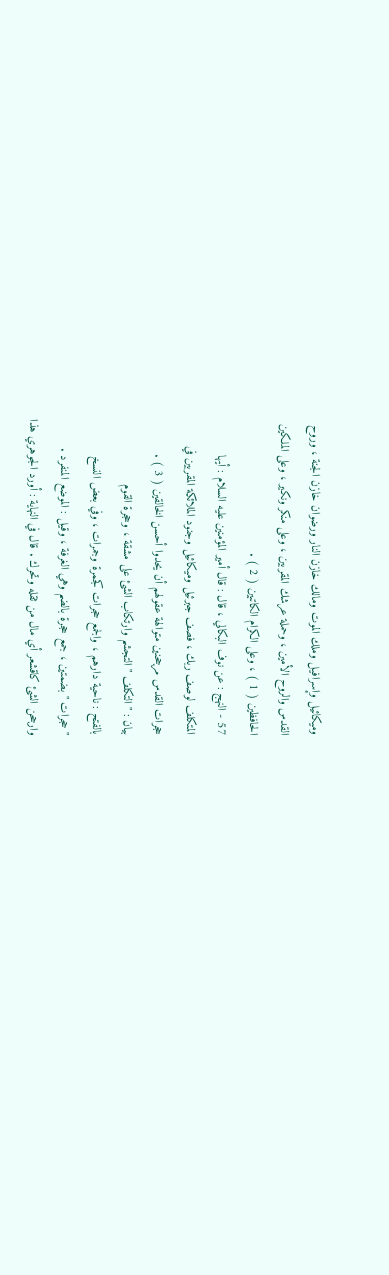وميكائيل وإسرافيل وملك الموت ومالك خازن النار ورضوان خازن الجنة ، وروح
القدس والروح الأمين ، وحملة عرشك المقربين ، وعلى منكر ونكير ، وعلى الملكين
الحافظين ( 1 ) ، وعلى الكرام الكاتبين ( 2 ) .
57 - النهج : عن نوف البكالي ، قال : قال أمير المؤمنين عليه السلام : أيها
المتكلف لوصف ربك ، فصف جبرئيل وميكائيل وجنود الملائكة المقربين في
حجرات القدس مرجحنين متوالهة عقولهم أن يحدوا أحسن الخالقين ( 3 ) .
بيان : " التكلف " التجشم وارتكاب الشئ على مشقة ، وحجرة القوم
بالفتح : ناحية دارهم ، والجمع حجرات كجمرة وجمرات ، وفي بعض النسخ
" حجرات " بضمتين ، جمع حجرة بالضم وهي الغرفة ، وقيل : الموضع المنفرد .
وارجحن الشئ كاقشعر أي مال من ثقله وتحرك . قال في النهاية : أورد الجوهري هذا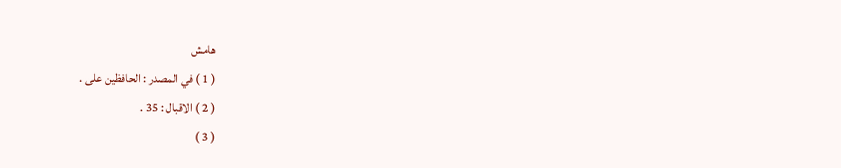هامش
( 1 ) في المصدر : الحافظين على .
( 2 ) الاقبال : 35 .
( 3 )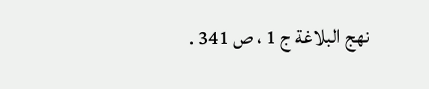نهج البلاغة ج 1 ، ص 341 .